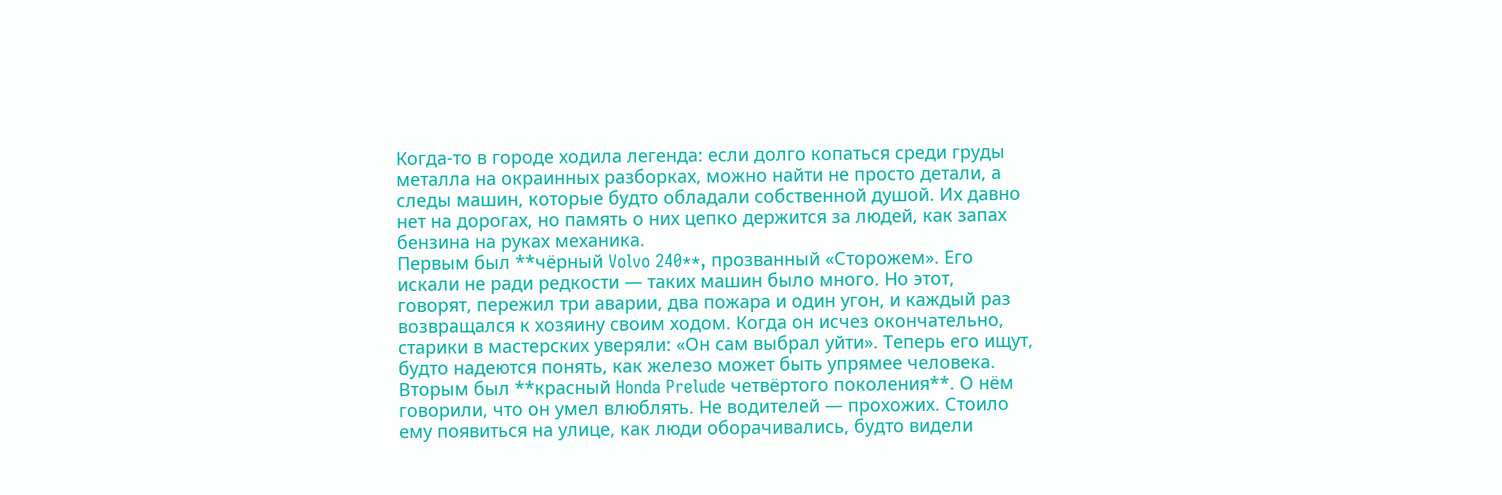Когда-то в городе ходила легенда: если долго копаться среди груды металла на окраинных разборках, можно найти не просто детали, а следы машин, которые будто обладали собственной душой. Их давно нет на дорогах, но память о них цепко держится за людей, как запах бензина на руках механика.
Первым был **чёрный Volvo 240**, прозванный «Сторожем». Его искали не ради редкости — таких машин было много. Но этот, говорят, пережил три аварии, два пожара и один угон, и каждый раз возвращался к хозяину своим ходом. Когда он исчез окончательно, старики в мастерских уверяли: «Он сам выбрал уйти». Теперь его ищут, будто надеются понять, как железо может быть упрямее человека.
Вторым был **красный Honda Prelude четвёртого поколения**. О нём говорили, что он умел влюблять. Не водителей — прохожих. Стоило ему появиться на улице, как люди оборачивались, будто видели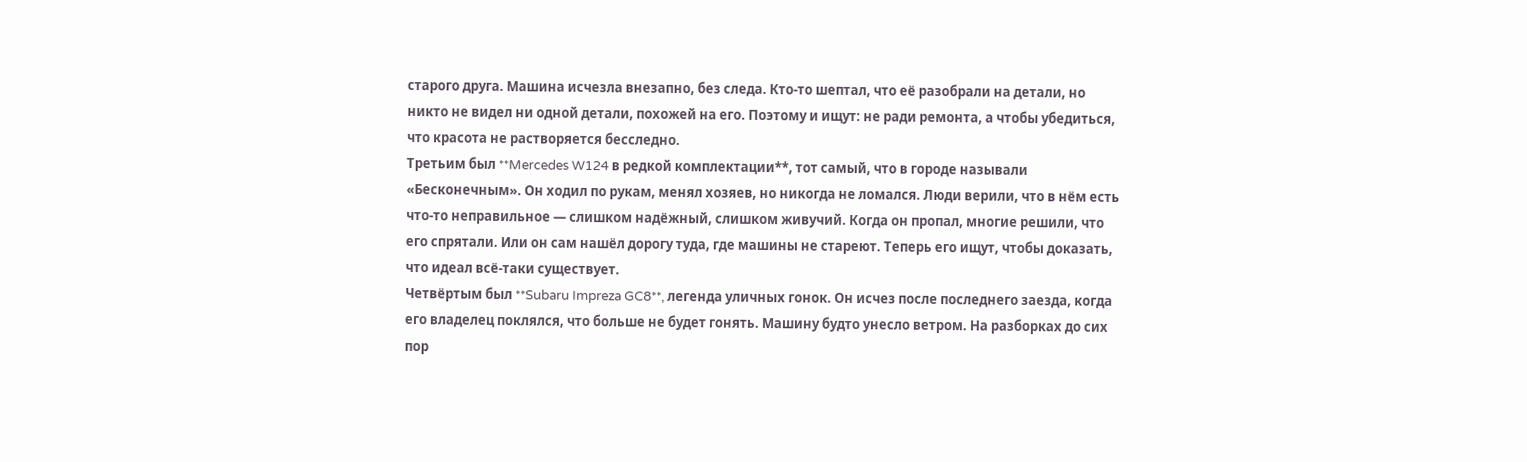старого друга. Машина исчезла внезапно, без следа. Кто-то шептал, что её разобрали на детали, но никто не видел ни одной детали, похожей на его. Поэтому и ищут: не ради ремонта, а чтобы убедиться, что красота не растворяется бесследно.
Третьим был **Mercedes W124 в редкой комплектации**, тот самый, что в городе называли «Бесконечным». Он ходил по рукам, менял хозяев, но никогда не ломался. Люди верили, что в нём есть что-то неправильное — слишком надёжный, слишком живучий. Когда он пропал, многие решили, что его спрятали. Или он сам нашёл дорогу туда, где машины не стареют. Теперь его ищут, чтобы доказать, что идеал всё-таки существует.
Четвёртым был **Subaru Impreza GC8**, легенда уличных гонок. Он исчез после последнего заезда, когда его владелец поклялся, что больше не будет гонять. Машину будто унесло ветром. На разборках до сих пор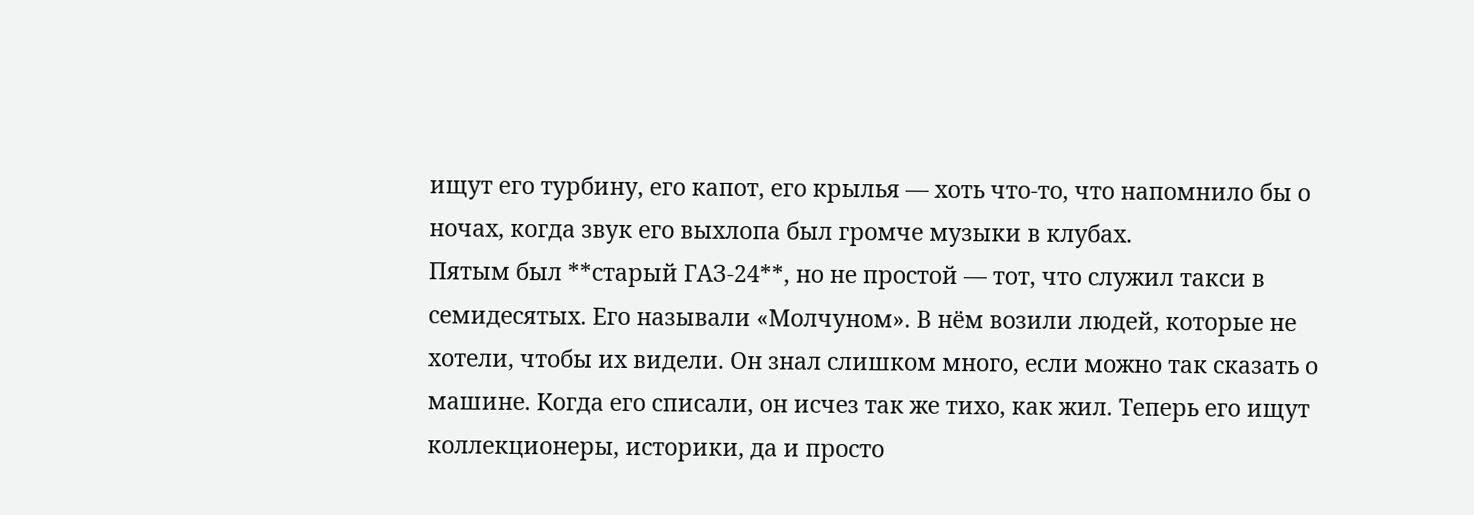ищут его турбину, его капот, его крылья — хоть что-то, что напомнило бы о ночах, когда звук его выхлопа был громче музыки в клубах.
Пятым был **старый ГАЗ-24**, но не простой — тот, что служил такси в семидесятых. Его называли «Молчуном». В нём возили людей, которые не хотели, чтобы их видели. Он знал слишком много, если можно так сказать о машине. Когда его списали, он исчез так же тихо, как жил. Теперь его ищут коллекционеры, историки, да и просто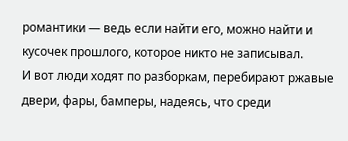романтики — ведь если найти его, можно найти и кусочек прошлого, которое никто не записывал.
И вот люди ходят по разборкам, перебирают ржавые двери, фары, бамперы, надеясь, что среди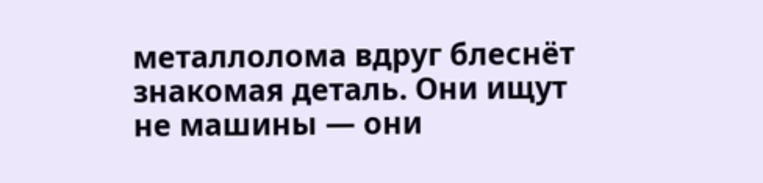металлолома вдруг блеснёт знакомая деталь. Они ищут не машины — они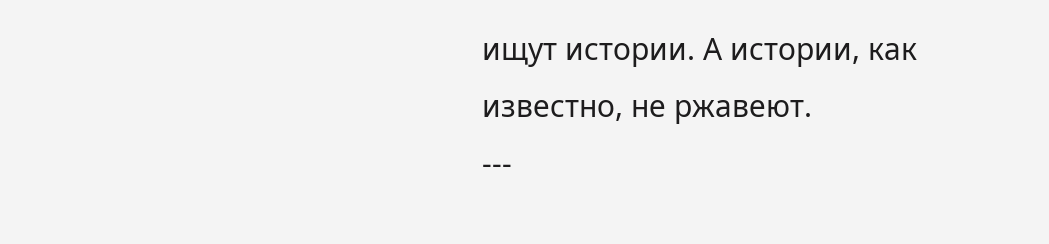ищут истории. А истории, как известно, не ржавеют.
---